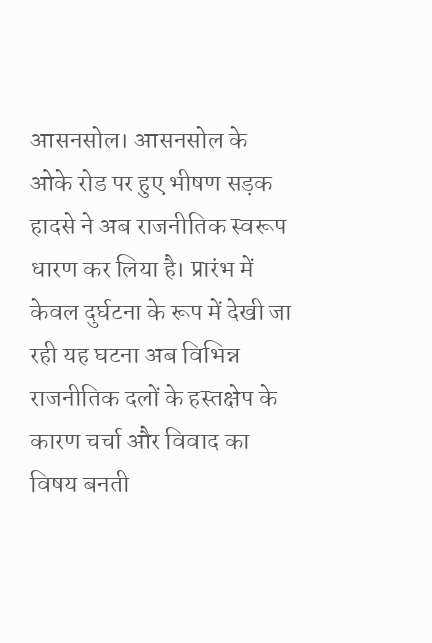आसनसोल। आसनसोल के ओके रोड पर हुए भीषण सड़क हादसे ने अब राजनीतिक स्वरूप धारण कर लिया है। प्रारंभ में केवल दुर्घटना के रूप में देखी जा रही यह घटना अब विभिन्न राजनीतिक दलों के हस्तक्षेप के कारण चर्चा और विवाद का विषय बनती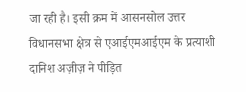जा रही है। इसी क्रम में आसनसोल उत्तर विधानसभा क्षेत्र से एआईएमआईएम के प्रत्याशी दानिश अज़ीज़ ने पीड़ित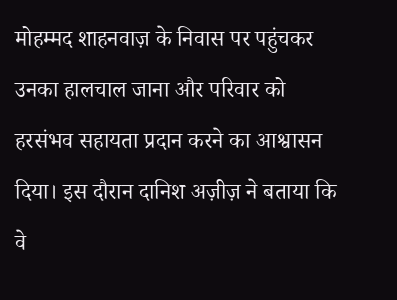मोहम्मद शाहनवाज़ के निवास पर पहुंचकर उनका हालचाल जाना और परिवार को हरसंभव सहायता प्रदान करने का आश्वासन दिया। इस दौरान दानिश अज़ीज़ ने बताया कि वे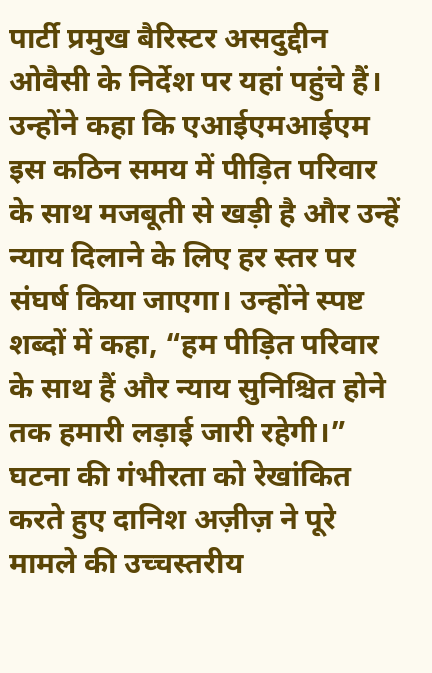पार्टी प्रमुख बैरिस्टर असदुद्दीन ओवैसी के निर्देश पर यहां पहुंचे हैं। उन्होंने कहा कि एआईएमआईएम इस कठिन समय में पीड़ित परिवार के साथ मजबूती से खड़ी है और उन्हें न्याय दिलाने के लिए हर स्तर पर संघर्ष किया जाएगा। उन्होंने स्पष्ट शब्दों में कहा, “हम पीड़ित परिवार के साथ हैं और न्याय सुनिश्चित होने तक हमारी लड़ाई जारी रहेगी।” घटना की गंभीरता को रेखांकित करते हुए दानिश अज़ीज़ ने पूरे मामले की उच्चस्तरीय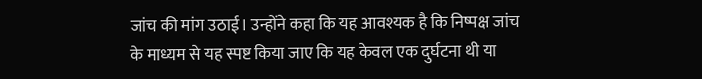जांच की मांग उठाई। उन्होंने कहा कि यह आवश्यक है कि निष्पक्ष जांच के माध्यम से यह स्पष्ट किया जाए कि यह केवल एक दुर्घटना थी या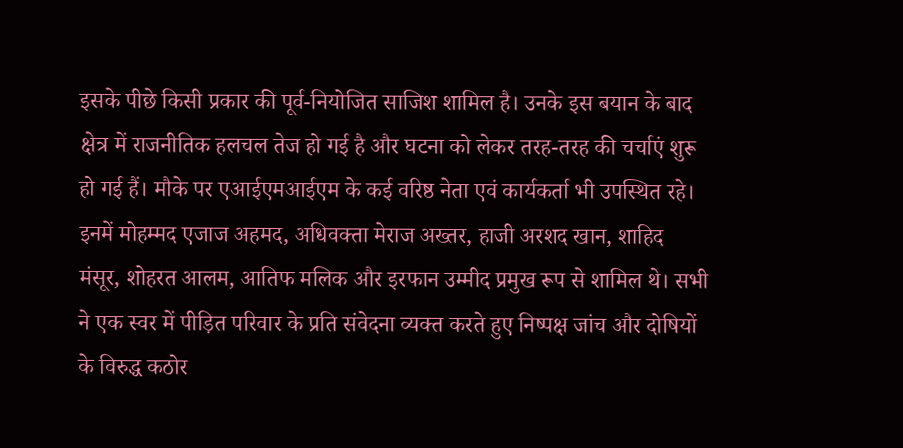इसके पीछे किसी प्रकार की पूर्व-नियोजित साजिश शामिल है। उनके इस बयान के बाद क्षेत्र में राजनीतिक हलचल तेज हो गई है और घटना को लेकर तरह-तरह की चर्चाएं शुरू हो गई हैं। मौके पर एआईएमआईएम के कई वरिष्ठ नेता एवं कार्यकर्ता भी उपस्थित रहे। इनमें मोहम्मद एजाज अहमद, अधिवक्ता मेराज अख्तर, हाजी अरशद खान, शाहिद मंसूर, शोहरत आलम, आतिफ मलिक और इरफान उम्मीद प्रमुख रूप से शामिल थे। सभी ने एक स्वर में पीड़ित परिवार के प्रति संवेदना व्यक्त करते हुए निष्पक्ष जांच और दोषियों के विरुद्ध कठोर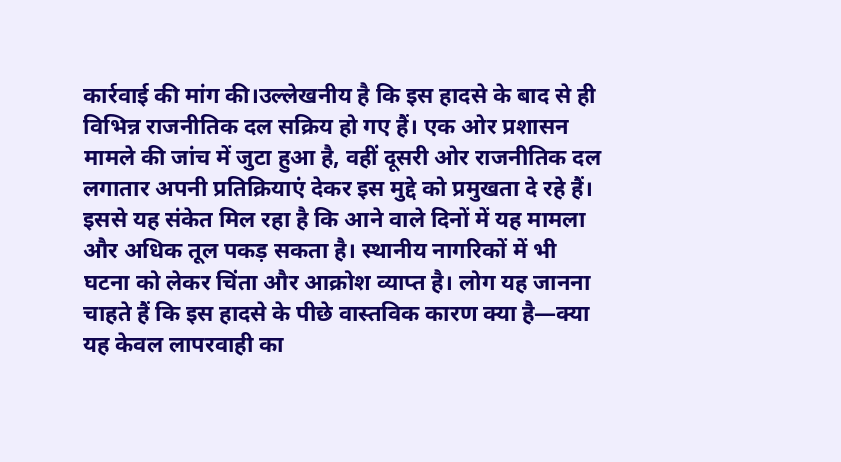कार्रवाई की मांग की।उल्लेखनीय है कि इस हादसे के बाद से ही विभिन्न राजनीतिक दल सक्रिय हो गए हैं। एक ओर प्रशासन मामले की जांच में जुटा हुआ है, वहीं दूसरी ओर राजनीतिक दल लगातार अपनी प्रतिक्रियाएं देकर इस मुद्दे को प्रमुखता दे रहे हैं। इससे यह संकेत मिल रहा है कि आने वाले दिनों में यह मामला और अधिक तूल पकड़ सकता है। स्थानीय नागरिकों में भी घटना को लेकर चिंता और आक्रोश व्याप्त है। लोग यह जानना चाहते हैं कि इस हादसे के पीछे वास्तविक कारण क्या है—क्या यह केवल लापरवाही का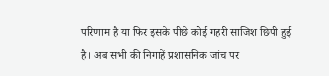परिणाम है या फिर इसके पीछे कोई गहरी साजिश छिपी हुई है। अब सभी की निगाहें प्रशासनिक जांच पर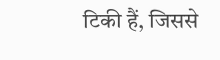टिकी हैं, जिससे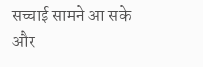सच्चाई सामने आ सके और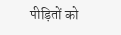पीड़ितों को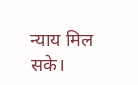न्याय मिल सके।